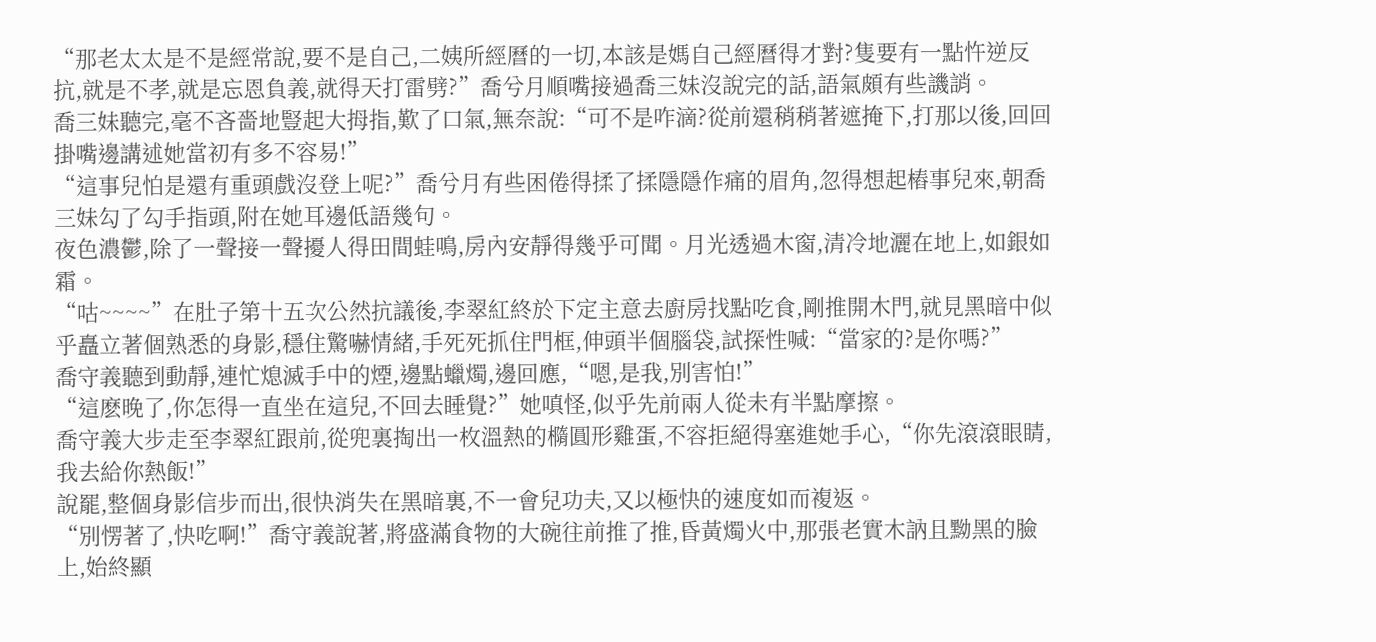“那老太太是不是經常說,要不是自己,二姨所經曆的一切,本該是媽自己經曆得才對?隻要有一點忤逆反抗,就是不孝,就是忘恩負義,就得天打雷劈?”喬兮月順嘴接過喬三妹沒說完的話,語氣頗有些譏誚。
喬三妹聽完,毫不吝嗇地豎起大拇指,歎了口氣,無奈說:“可不是咋滴?從前還稍稍著遮掩下,打那以後,回回掛嘴邊講述她當初有多不容易!”
“這事兒怕是還有重頭戲沒登上呢?”喬兮月有些困倦得揉了揉隱隱作痛的眉角,忽得想起樁事兒來,朝喬三妹勾了勾手指頭,附在她耳邊低語幾句。
夜色濃鬱,除了一聲接一聲擾人得田間蛙鳴,房內安靜得幾乎可聞。月光透過木窗,清冷地灑在地上,如銀如霜。
“咕~~~~”在肚子第十五次公然抗議後,李翠紅終於下定主意去廚房找點吃食,剛推開木門,就見黑暗中似乎矗立著個熟悉的身影,穩住驚嚇情緒,手死死抓住門框,伸頭半個腦袋,試探性喊:“當家的?是你嗎?”
喬守義聽到動靜,連忙熄滅手中的煙,邊點蠟燭,邊回應,“嗯,是我,別害怕!”
“這麽晚了,你怎得一直坐在這兒,不回去睡覺?”她嗔怪,似乎先前兩人從未有半點摩擦。
喬守義大步走至李翠紅跟前,從兜裏掏出一枚溫熱的橢圓形雞蛋,不容拒絕得塞進她手心,“你先滾滾眼睛,我去給你熱飯!”
說罷,整個身影信步而出,很快消失在黑暗裏,不一會兒功夫,又以極快的速度如而複返。
“別愣著了,快吃啊!”喬守義說著,將盛滿食物的大碗往前推了推,昏黃燭火中,那張老實木訥且黝黑的臉上,始終顯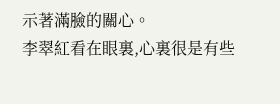示著滿臉的關心。
李翠紅看在眼裏,心裏很是有些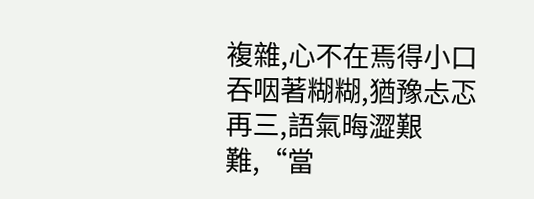複雜,心不在焉得小口吞咽著糊糊,猶豫忐忑再三,語氣晦澀艱難,“當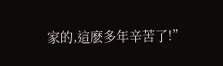家的,這麽多年辛苦了!”